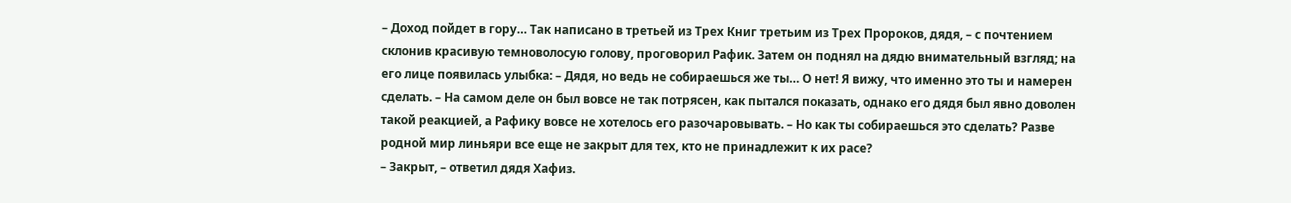– Доход пойдет в гору… Так написано в третьей из Трех Книг третьим из Трех Пророков, дядя, – с почтением склонив красивую темноволосую голову, проговорил Рафик. Затем он поднял на дядю внимательный взгляд; на его лице появилась улыбка: – Дядя, но ведь не собираешься же ты… О нет! Я вижу, что именно это ты и намерен сделать. – На самом деле он был вовсе не так потрясен, как пытался показать, однако его дядя был явно доволен такой реакцией, а Рафику вовсе не хотелось его разочаровывать. – Но как ты собираешься это сделать? Разве родной мир линьяри все еще не закрыт для тех, кто не принадлежит к их расе?
– Закрыт, – ответил дядя Хафиз.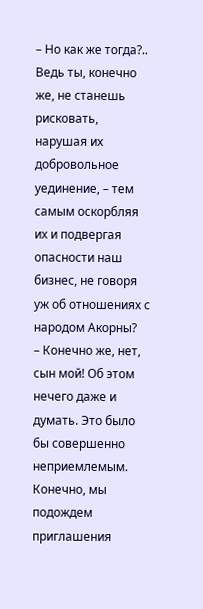– Но как же тогда?.. Ведь ты, конечно же, не станешь рисковать, нарушая их добровольное уединение, – тем самым оскорбляя их и подвергая опасности наш бизнес, не говоря уж об отношениях с народом Акорны?
– Конечно же, нет, сын мой! Об этом нечего даже и думать. Это было бы совершенно неприемлемым. Конечно, мы подождем приглашения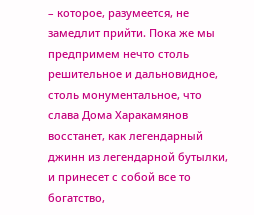– которое, разумеется, не замедлит прийти. Пока же мы предпримем нечто столь решительное и дальновидное, столь монументальное, что слава Дома Харакамянов восстанет, как легендарный джинн из легендарной бутылки, и принесет с собой все то богатство,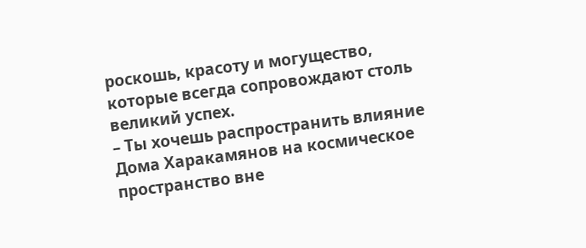роскошь, красоту и могущество, которые всегда сопровождают столь великий успех.
– Ты хочешь распространить влияние Дома Харакамянов на космическое пространство вне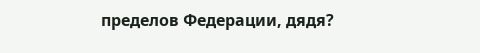пределов Федерации, дядя?